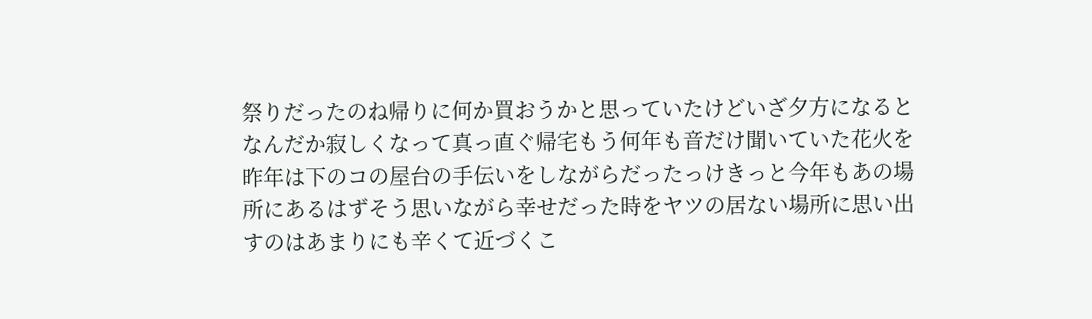祭りだったのね帰りに何か買おうかと思っていたけどいざ夕方になるとなんだか寂しくなって真っ直ぐ帰宅もう何年も音だけ聞いていた花火を昨年は下のコの屋台の手伝いをしながらだったっけきっと今年もあの場所にあるはずそう思いながら幸せだった時をヤツの居ない場所に思い出すのはあまりにも辛くて近づくこ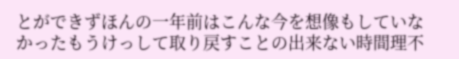とができずほんの一年前はこんな今を想像もしていなかったもうけっして取り戻すことの出来ない時間理不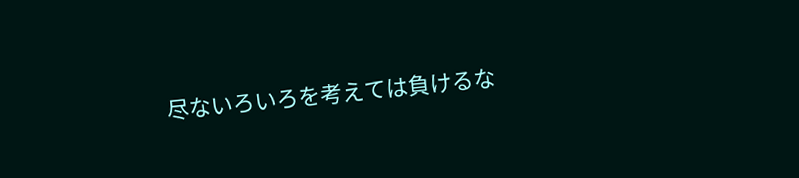尽ないろいろを考えては負けるな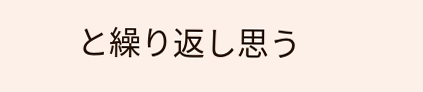と繰り返し思う